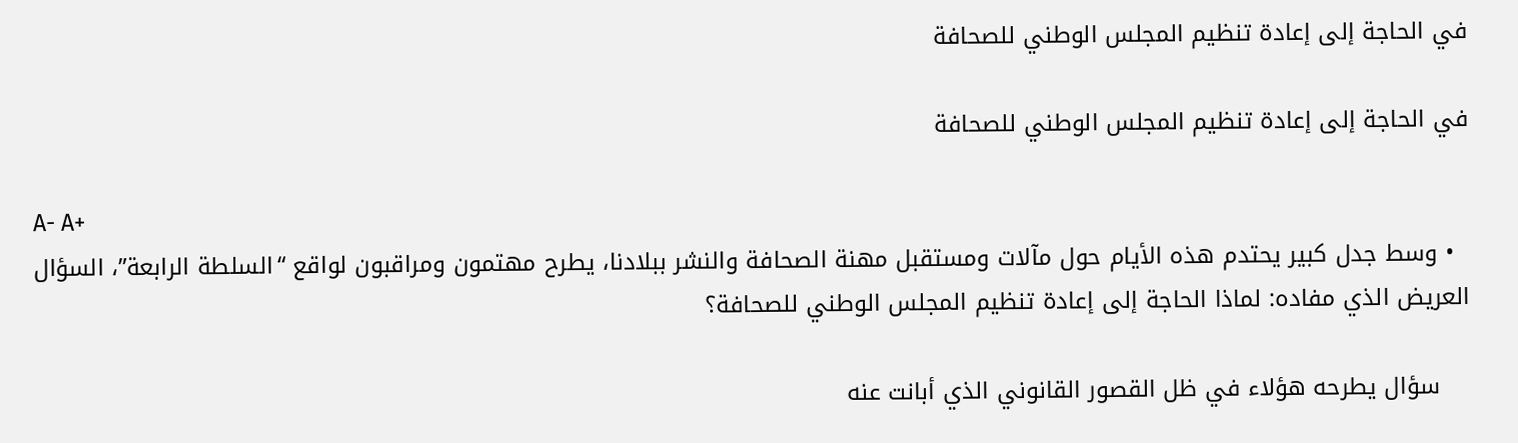في الحاجة إلى إعادة تنظيم المجلس الوطني للصحافة

في الحاجة إلى إعادة تنظيم المجلس الوطني للصحافة

A- A+
  • وسط جدل كبير يحتدم هذه الأيام حول مآلات ومستقبل مهنة الصحافة والنشر ببلادنا، يطرح مهتمون ومراقبون لواقع “السلطة الرابعة”، السؤال العريض الذي مفاده: لماذا الحاجة إلى إعادة تنظيم المجلس الوطني للصحافة؟

    سؤال يطرحه هؤلاء في ظل القصور القانوني الذي أبانت عنه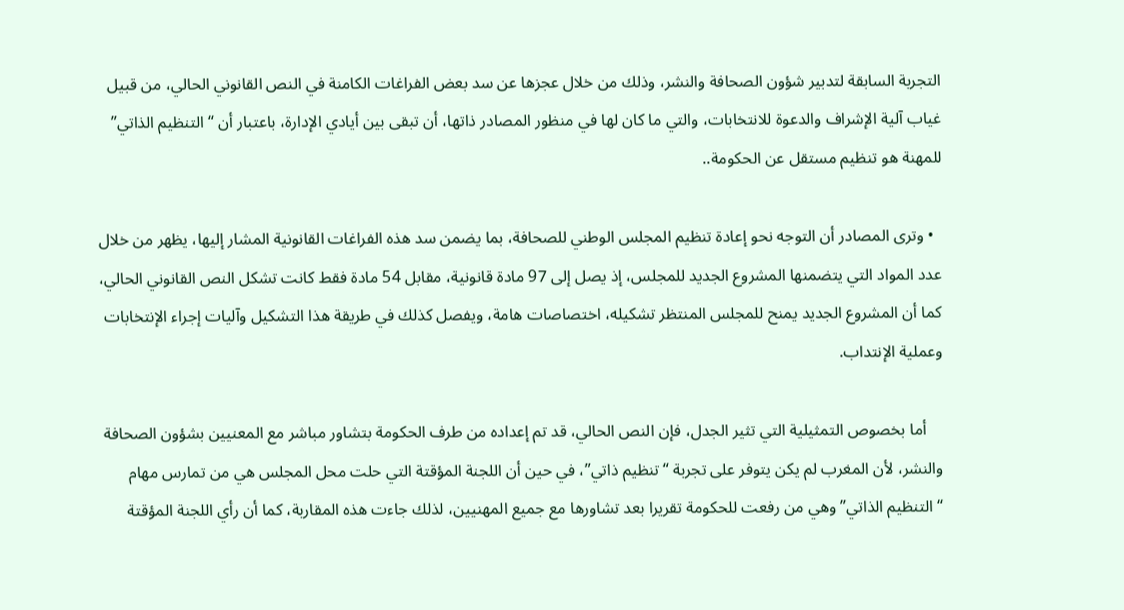التجربة السابقة لتدبير شؤون الصحافة والنشر، وذلك من خلال عجزها عن سد بعض الفراغات الكامنة في النص القانوني الحالي، من قبيل غياب آلية الإشراف والدعوة للانتخابات، والتي ما كان لها في منظور المصادر ذاتها، أن تبقى بين أيادي الإدارة، باعتبار أن “التنظيم الذاتي” للمهنة هو تنظيم مستقل عن الحكومة..

  • وترى المصادر أن التوجه نحو إعادة تنظيم المجلس الوطني للصحافة، بما يضمن سد هذه الفراغات القانونية المشار إليها، يظهر من خلال عدد المواد التي يتضمنها المشروع الجديد للمجلس، إذ يصل إلى 97 مادة قانونية، مقابل 54 مادة فقط كانت تشكل النص القانوني الحالي، كما أن المشروع الجديد يمنح للمجلس المنتظر تشكيله، اختصاصات هامة، ويفصل كذلك في طريقة هذا التشكيل وآليات إجراء الإنتخابات وعملية الإنتداب.

    أما بخصوص التمثيلية التي تثير الجدل، فإن النص الحالي، قد تم إعداده من طرف الحكومة بتشاور مباشر مع المعنيين بشؤون الصحافة والنشر، لأن المغرب لم يكن يتوفر على تجربة “تنظيم ذاتي”، في حين أن اللجنة المؤقتة التي حلت محل المجلس هي من تمارس مهام “التنظيم الذاتي” وهي من رفعت للحكومة تقريرا بعد تشاورها مع جميع المهنيين، لذلك جاءت هذه المقاربة، كما أن رأي اللجنة المؤقتة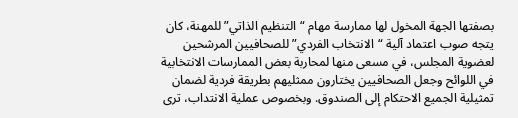بصفتها الجهة المخول لها ممارسة مهام “التنظيم الذاتي” للمهنة، كان يتجه صوب اعتماد آلية “الانتخاب الفردي” للصحافيين المرشحين لعضوية المجلس، في مسعى منها لمحاربة بعض الممارسات الانتخابية في اللوائح وجعل الصحافيين يختارون ممثليهم بطريقة فردية لضمان تمثيلية الجميع الاحتكام إلى الصندوق. وبخصوص عملية الانتداب، ترى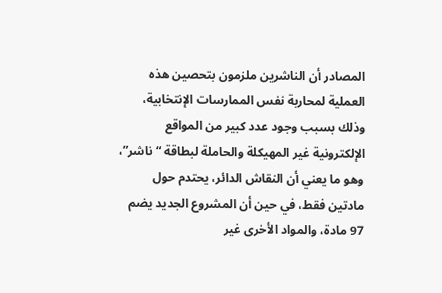المصادر أن الناشرين ملزمون بتحصين هذه العملية لمحاربة نفس الممارسات الإنتخابية، وذلك بسبب وجود عدد كبير من المواقع الإلكترونية غير المهيكلة والحاملة لبطاقة “ناشر”، وهو ما يعني أن النقاش الدائر، يحتدم حول مادتين فقط، في حين أن المشروع الجديد يضم 97 مادة، والمواد الأخرى غير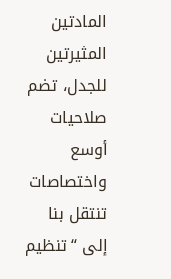المادتين المثيرتين للجدل، تضم صلاحيات أوسع واختصاصات تنتقل بنا إلى “تنظيم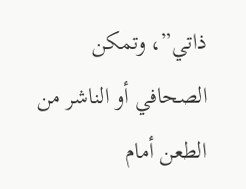ذاتي”، وتمكن الصحافي أو الناشر من الطعن أمام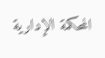المحكمة الإدارية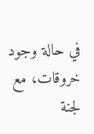في حالة وجود خروقات، مع لجنة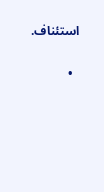استئناف.

  •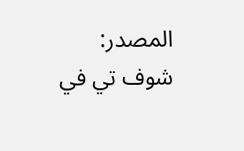المصدر: شوف تي في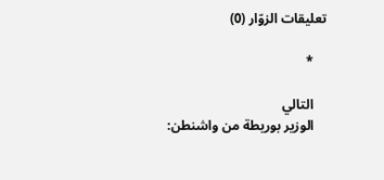تعليقات الزوّار (0)

    *

    التالي
    الوزير بوريطة من واشنطن: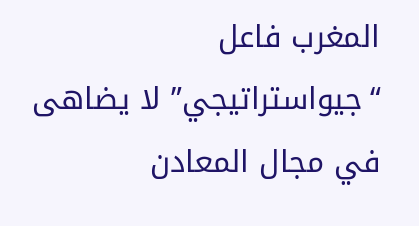المغرب فاعل “جيواستراتيجي” لا يضاهى في مجال المعادن